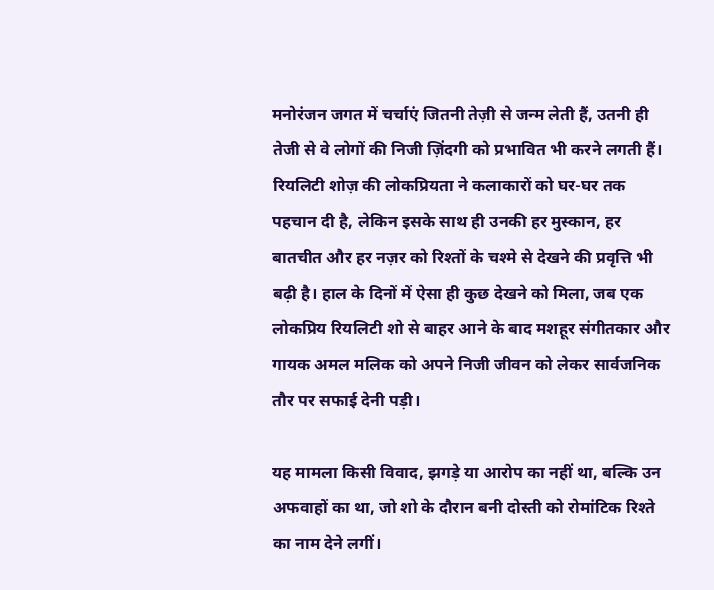मनोरंजन जगत में चर्चाएं जितनी तेज़ी से जन्म लेती हैं, उतनी ही तेजी से वे लोगों की निजी ज़िंदगी को प्रभावित भी करने लगती हैं। रियलिटी शोज़ की लोकप्रियता ने कलाकारों को घर-घर तक पहचान दी है, लेकिन इसके साथ ही उनकी हर मुस्कान, हर बातचीत और हर नज़र को रिश्तों के चश्मे से देखने की प्रवृत्ति भी बढ़ी है। हाल के दिनों में ऐसा ही कुछ देखने को मिला, जब एक लोकप्रिय रियलिटी शो से बाहर आने के बाद मशहूर संगीतकार और गायक अमल मलिक को अपने निजी जीवन को लेकर सार्वजनिक तौर पर सफाई देनी पड़ी।

यह मामला किसी विवाद, झगड़े या आरोप का नहीं था, बल्कि उन अफवाहों का था, जो शो के दौरान बनी दोस्ती को रोमांटिक रिश्ते का नाम देने लगीं।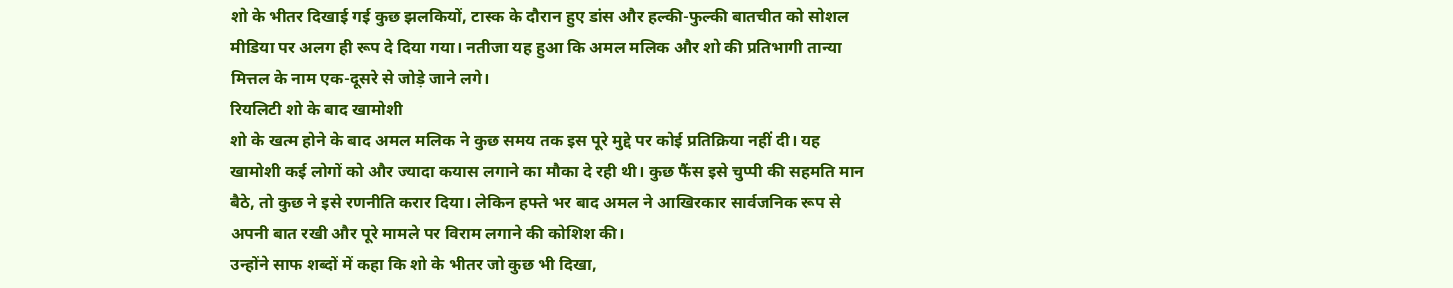शो के भीतर दिखाई गई कुछ झलकियों, टास्क के दौरान हुए डांस और हल्की-फुल्की बातचीत को सोशल मीडिया पर अलग ही रूप दे दिया गया। नतीजा यह हुआ कि अमल मलिक और शो की प्रतिभागी तान्या मित्तल के नाम एक-दूसरे से जोड़े जाने लगे।
रियलिटी शो के बाद खामोशी
शो के खत्म होने के बाद अमल मलिक ने कुछ समय तक इस पूरे मुद्दे पर कोई प्रतिक्रिया नहीं दी। यह खामोशी कई लोगों को और ज्यादा कयास लगाने का मौका दे रही थी। कुछ फैंस इसे चुप्पी की सहमति मान बैठे, तो कुछ ने इसे रणनीति करार दिया। लेकिन हफ्ते भर बाद अमल ने आखिरकार सार्वजनिक रूप से अपनी बात रखी और पूरे मामले पर विराम लगाने की कोशिश की।
उन्होंने साफ शब्दों में कहा कि शो के भीतर जो कुछ भी दिखा,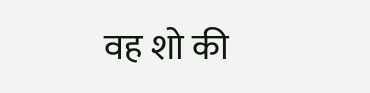वह शो की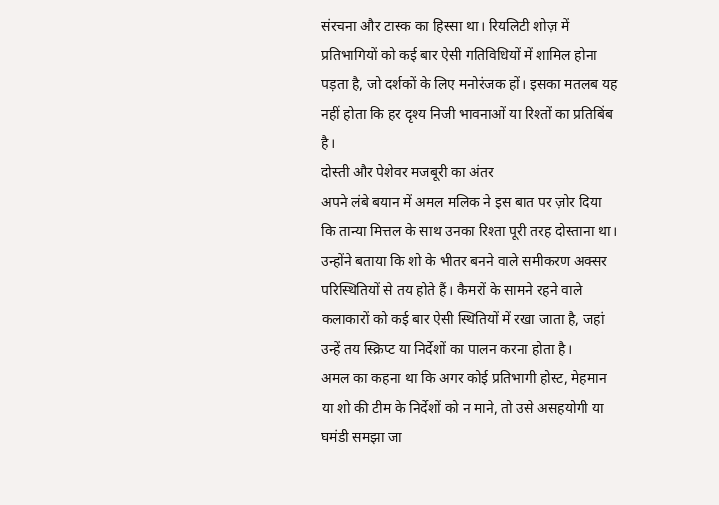संरचना और टास्क का हिस्सा था। रियलिटी शोज़ में प्रतिभागियों को कई बार ऐसी गतिविधियों में शामिल होना पड़ता है, जो दर्शकों के लिए मनोरंजक हों। इसका मतलब यह नहीं होता कि हर दृश्य निजी भावनाओं या रिश्तों का प्रतिबिंब है।
दोस्ती और पेशेवर मजबूरी का अंतर
अपने लंबे बयान में अमल मलिक ने इस बात पर ज़ोर दिया कि तान्या मित्तल के साथ उनका रिश्ता पूरी तरह दोस्ताना था। उन्होंने बताया कि शो के भीतर बनने वाले समीकरण अक्सर परिस्थितियों से तय होते हैं। कैमरों के सामने रहने वाले कलाकारों को कई बार ऐसी स्थितियों में रखा जाता है, जहां उन्हें तय स्क्रिप्ट या निर्देशों का पालन करना होता है।
अमल का कहना था कि अगर कोई प्रतिभागी होस्ट, मेहमान या शो की टीम के निर्देशों को न माने, तो उसे असहयोगी या घमंडी समझा जा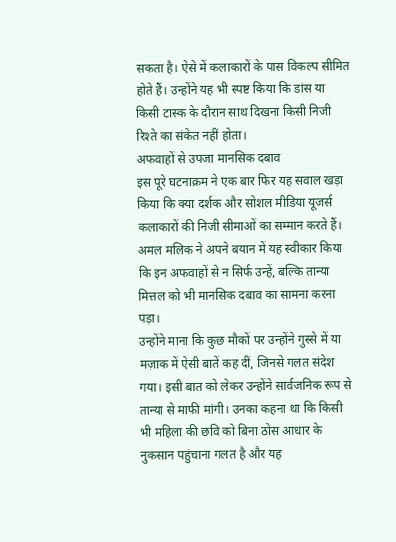सकता है। ऐसे में कलाकारों के पास विकल्प सीमित होते हैं। उन्होंने यह भी स्पष्ट किया कि डांस या किसी टास्क के दौरान साथ दिखना किसी निजी रिश्ते का संकेत नहीं होता।
अफवाहों से उपजा मानसिक दबाव
इस पूरे घटनाक्रम ने एक बार फिर यह सवाल खड़ा किया कि क्या दर्शक और सोशल मीडिया यूजर्स कलाकारों की निजी सीमाओं का सम्मान करते हैं। अमल मलिक ने अपने बयान में यह स्वीकार किया कि इन अफवाहों से न सिर्फ उन्हें, बल्कि तान्या मित्तल को भी मानसिक दबाव का सामना करना पड़ा।
उन्होंने माना कि कुछ मौकों पर उन्होंने गुस्से में या मज़ाक में ऐसी बातें कह दीं, जिनसे गलत संदेश गया। इसी बात को लेकर उन्होंने सार्वजनिक रूप से तान्या से माफी मांगी। उनका कहना था कि किसी भी महिला की छवि को बिना ठोस आधार के नुकसान पहुंचाना गलत है और यह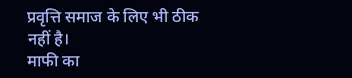प्रवृत्ति समाज के लिए भी ठीक नहीं है।
माफी का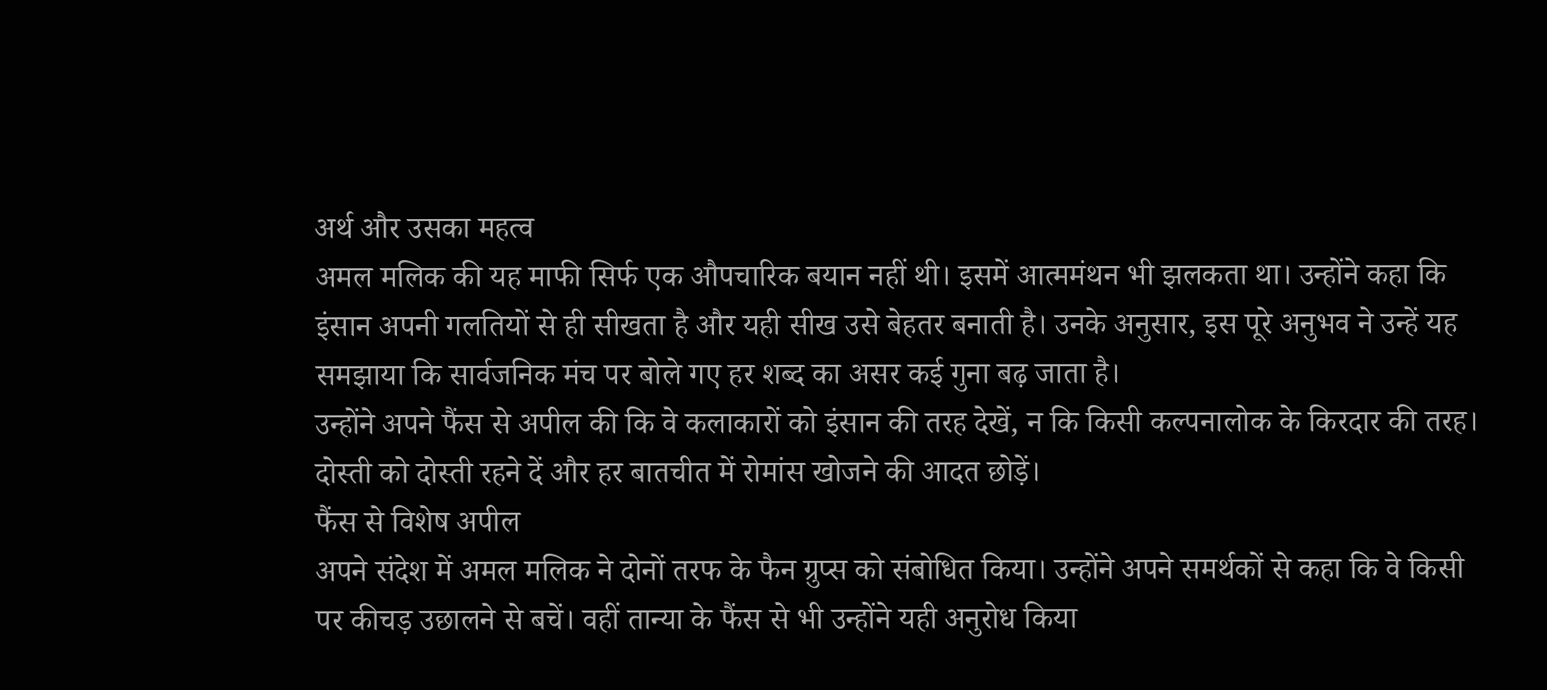अर्थ और उसका महत्व
अमल मलिक की यह माफी सिर्फ एक औपचारिक बयान नहीं थी। इसमें आत्ममंथन भी झलकता था। उन्होंने कहा कि इंसान अपनी गलतियों से ही सीखता है और यही सीख उसे बेहतर बनाती है। उनके अनुसार, इस पूरे अनुभव ने उन्हें यह समझाया कि सार्वजनिक मंच पर बोले गए हर शब्द का असर कई गुना बढ़ जाता है।
उन्होंने अपने फैंस से अपील की कि वे कलाकारों को इंसान की तरह देखें, न कि किसी कल्पनालोक के किरदार की तरह। दोस्ती को दोस्ती रहने दें और हर बातचीत में रोमांस खोजने की आदत छोड़ें।
फैंस से विशेष अपील
अपने संदेश में अमल मलिक ने दोनों तरफ के फैन ग्रुप्स को संबोधित किया। उन्होंने अपने समर्थकों से कहा कि वे किसी पर कीचड़ उछालने से बचें। वहीं तान्या के फैंस से भी उन्होंने यही अनुरोध किया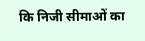कि निजी सीमाओं का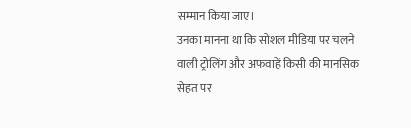सम्मान किया जाए।
उनका मानना था कि सोशल मीडिया पर चलने वाली ट्रोलिंग और अफवाहें किसी की मानसिक सेहत पर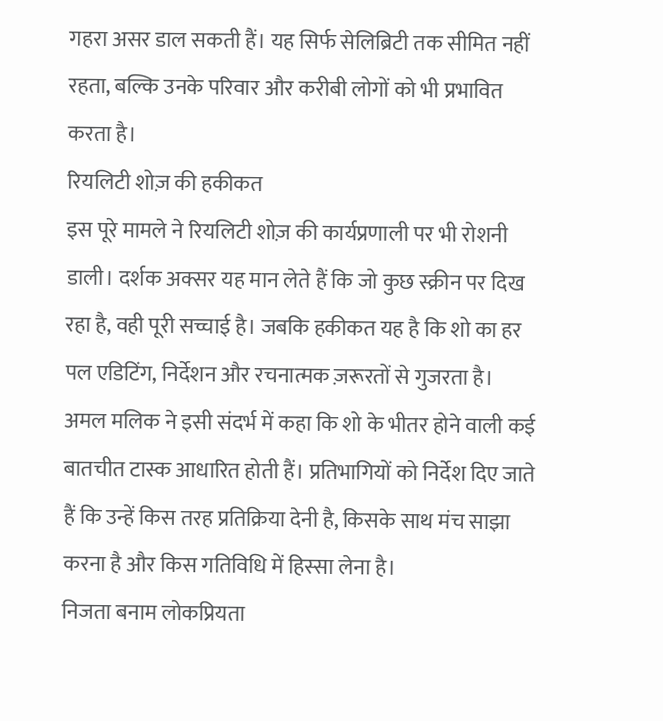गहरा असर डाल सकती हैं। यह सिर्फ सेलिब्रिटी तक सीमित नहीं रहता, बल्कि उनके परिवार और करीबी लोगों को भी प्रभावित करता है।
रियलिटी शोज़ की हकीकत
इस पूरे मामले ने रियलिटी शोज़ की कार्यप्रणाली पर भी रोशनी डाली। दर्शक अक्सर यह मान लेते हैं कि जो कुछ स्क्रीन पर दिख रहा है, वही पूरी सच्चाई है। जबकि हकीकत यह है कि शो का हर पल एडिटिंग, निर्देशन और रचनात्मक ज़रूरतों से गुजरता है।
अमल मलिक ने इसी संदर्भ में कहा कि शो के भीतर होने वाली कई बातचीत टास्क आधारित होती हैं। प्रतिभागियों को निर्देश दिए जाते हैं कि उन्हें किस तरह प्रतिक्रिया देनी है, किसके साथ मंच साझा करना है और किस गतिविधि में हिस्सा लेना है।
निजता बनाम लोकप्रियता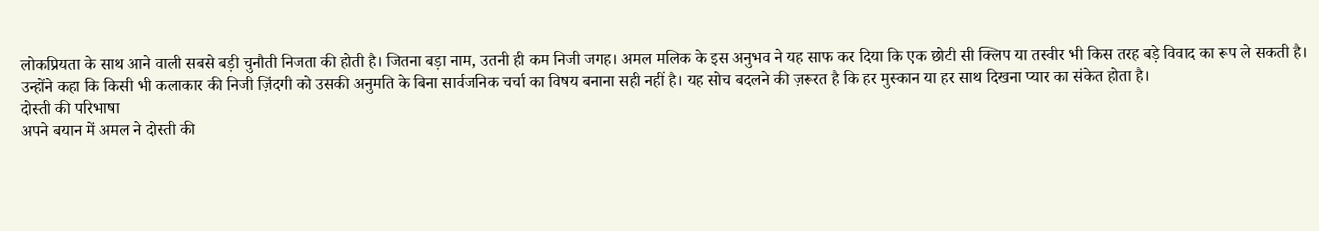लोकप्रियता के साथ आने वाली सबसे बड़ी चुनौती निजता की होती है। जितना बड़ा नाम, उतनी ही कम निजी जगह। अमल मलिक के इस अनुभव ने यह साफ कर दिया कि एक छोटी सी क्लिप या तस्वीर भी किस तरह बड़े विवाद का रूप ले सकती है।
उन्होंने कहा कि किसी भी कलाकार की निजी ज़िंदगी को उसकी अनुमति के बिना सार्वजनिक चर्चा का विषय बनाना सही नहीं है। यह सोच बदलने की ज़रूरत है कि हर मुस्कान या हर साथ दिखना प्यार का संकेत होता है।
दोस्ती की परिभाषा
अपने बयान में अमल ने दोस्ती की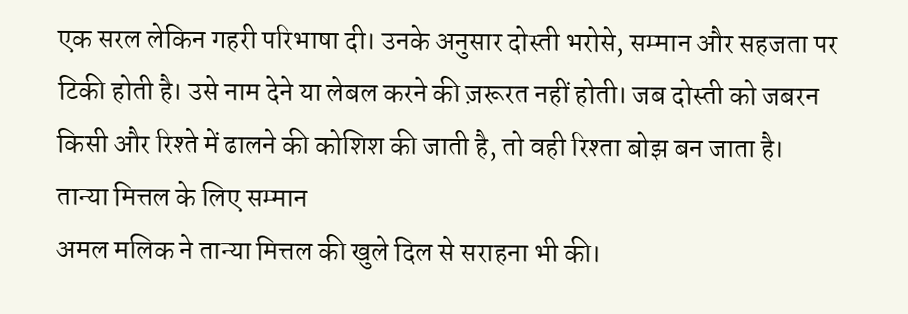एक सरल लेकिन गहरी परिभाषा दी। उनके अनुसार दोस्ती भरोसे, सम्मान और सहजता पर टिकी होती है। उसे नाम देने या लेबल करने की ज़रूरत नहीं होती। जब दोस्ती को जबरन किसी और रिश्ते में ढालने की कोशिश की जाती है, तो वही रिश्ता बोझ बन जाता है।
तान्या मित्तल के लिए सम्मान
अमल मलिक ने तान्या मित्तल की खुले दिल से सराहना भी की।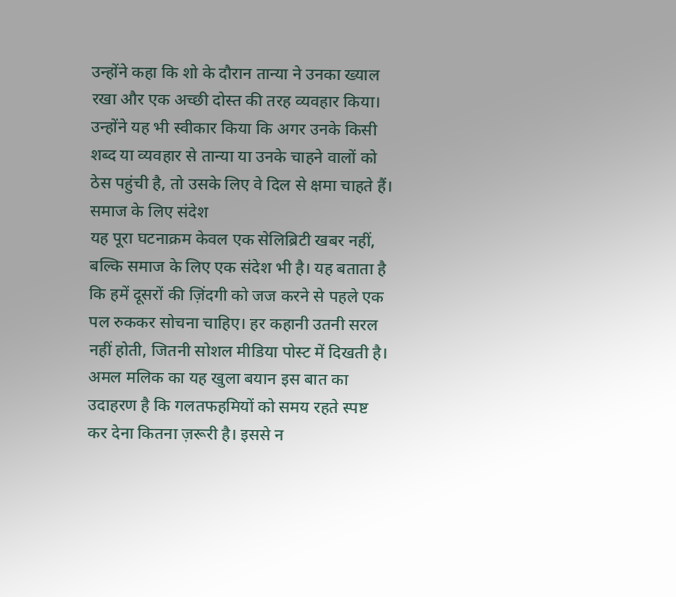उन्होंने कहा कि शो के दौरान तान्या ने उनका ख्याल रखा और एक अच्छी दोस्त की तरह व्यवहार किया। उन्होंने यह भी स्वीकार किया कि अगर उनके किसी शब्द या व्यवहार से तान्या या उनके चाहने वालों को ठेस पहुंची है, तो उसके लिए वे दिल से क्षमा चाहते हैं।
समाज के लिए संदेश
यह पूरा घटनाक्रम केवल एक सेलिब्रिटी खबर नहीं, बल्कि समाज के लिए एक संदेश भी है। यह बताता है कि हमें दूसरों की ज़िंदगी को जज करने से पहले एक पल रुककर सोचना चाहिए। हर कहानी उतनी सरल नहीं होती, जितनी सोशल मीडिया पोस्ट में दिखती है।
अमल मलिक का यह खुला बयान इस बात का उदाहरण है कि गलतफहमियों को समय रहते स्पष्ट कर देना कितना ज़रूरी है। इससे न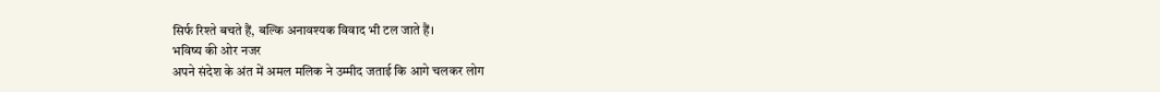सिर्फ रिश्ते बचते हैं, बल्कि अनावश्यक विवाद भी टल जाते हैं।
भविष्य की ओर नजर
अपने संदेश के अंत में अमल मलिक ने उम्मीद जताई कि आगे चलकर लोग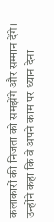कलाकारों की निजता को समझेंगे और सम्मान देंगे। उन्होंने कहा कि वे अपने काम पर ध्यान देना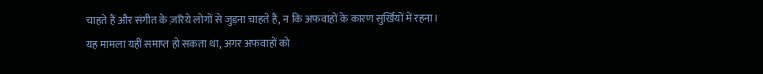चाहते हैं और संगीत के ज़रिये लोगों से जुड़ना चाहते हैं, न कि अफवाहों के कारण सुर्खियों में रहना।
यह मामला यहीं समाप्त हो सकता था, अगर अफवाहों को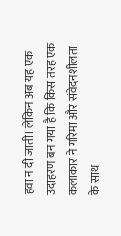हवा न दी जाती। लेकिन अब यह एक उदाहरण बन गया है कि किस तरह एक कलाकार ने गरिमा और संवेदनशीलता के साथ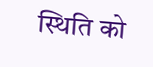स्थिति को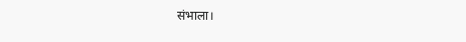संभाला।